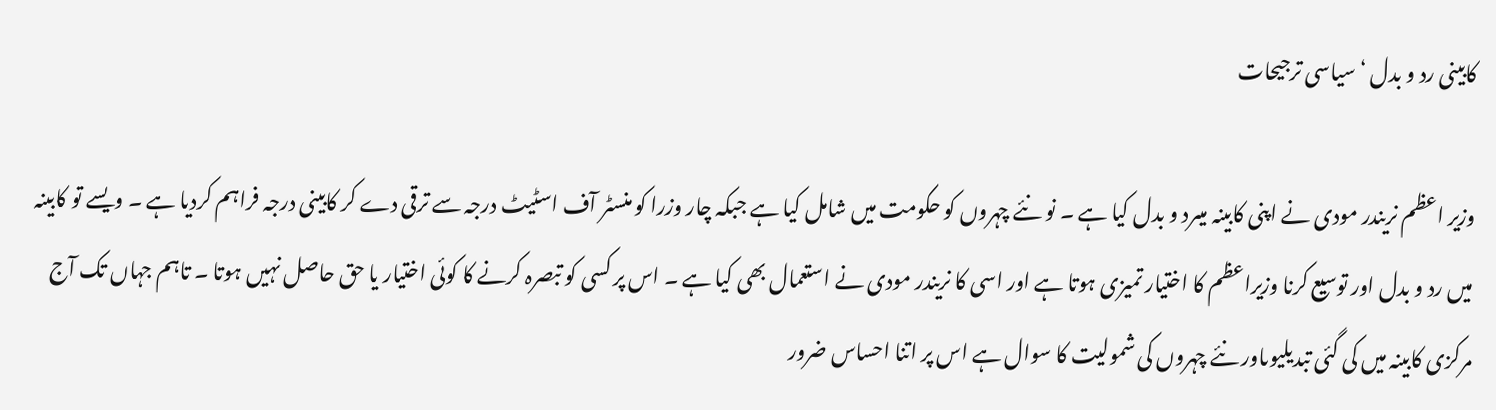کابینی رد و بدل ‘ سیاسی ترجیحات

وزیر اعظم نریندر مودی نے اپنی کابینہ میںرد و بدل کیا ہے ۔ نو نئے چہروں کو حکومت میں شامل کیا ہے جبکہ چار وزرا کو منسٹر آف اسٹیٹ درجہ سے ترقی دے کر کابینی درجہ فراہم کردیا ہے ۔ ویسے تو کابینہ میں رد و بدل اور توسیع کرنا وزیراعظم کا اختیار تمیزی ہوتا ہے اور اسی کا نریندر مودی نے استعمال بھی کیا ہے ۔ اس پر کسی کو تبصرہ کرنے کا کوئی اختیار یا حق حاصل نہیں ہوتا ۔ تاہم جہاں تک آج مرکزی کابینہ میں کی گئی تبدیلیوںاور نئے چہروں کی شمولیت کا سوال ہے اس پر اتنا احساس ضرور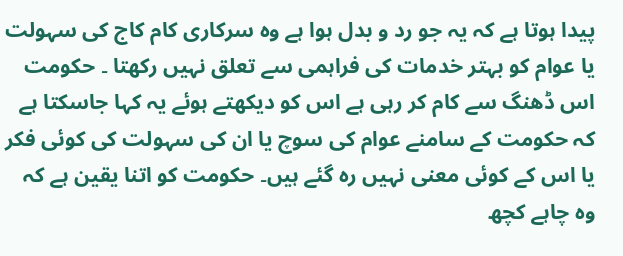پیدا ہوتا ہے کہ یہ جو رد و بدل ہوا ہے وہ سرکاری کام کاج کی سہولت یا عوام کو بہتر خدمات کی فراہمی سے تعلق نہیں رکھتا ۔ حکومت اس ڈھنگ سے کام کر رہی ہے اس کو دیکھتے ہوئے یہ کہا جاسکتا ہے کہ حکومت کے سامنے عوام کی سوچ یا ان کی سہولت کی کوئی فکر یا اس کے کوئی معنی نہیں رہ گئے ہیں۔ حکومت کو اتنا یقین ہے کہ وہ چاہے کچھ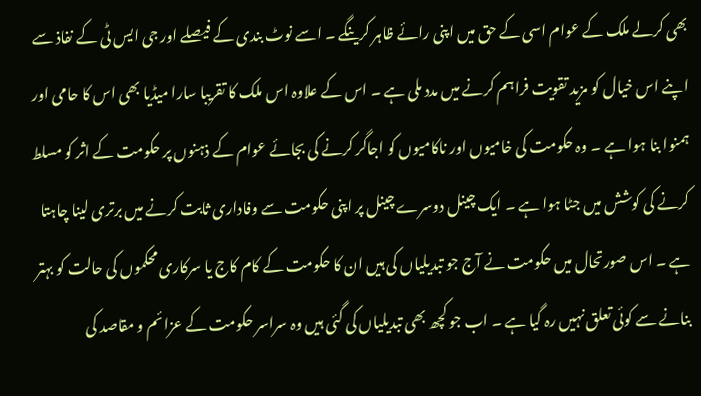بھی کرلے ملک کے عوام اسی کے حق میں اپنی رائے ظاہر کرینگے ۔ اسے نوٹ بندی کے فیصلے اور جی ایس ٹی کے نفاذ سے اپنے اس خیال کو مزید تقویت فراہم کرنے میں مدد ملی ہے ۔ اس کے علاوہ اس ملک کا تقریبا سارا میڈیا بھی اس کا حامی اور ہمنوا بنا ہوا ہے ۔ وہ حکومت کی خامیوں اور ناکامیوں کو اجاگر کرنے کی بجائے عوام کے ذہنوں پر حکومت کے اثر کو مسلط کرنے کی کوشش میں جٹا ہوا ہے ۔ ایک چینل دوسرے چینل پر اپنی حکومت سے وفاداری ثابت کرنے میں برتری لینا چاہتا ہے ۔ اس صورتحال میں حکومت نے آج جو تبدیلیاں کی ہیں ان کا حکومت کے کام کاج یا سرکاری محکموں کی حالت کو بہتر بنانے سے کوئی تعلق نہیں رہ گیا ہے ۔ اب جو کچھ بھی تبدیلیاں کی گئی ہیں وہ سراسر حکومت کے عزائم و مقاصد کی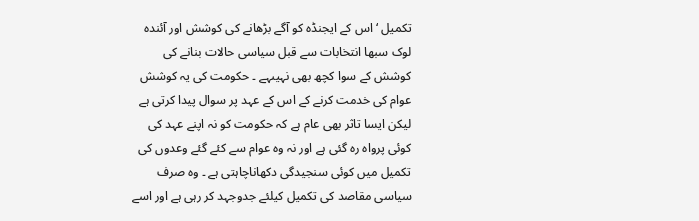تکمیل ‘ اس کے ایجنڈہ کو آگے بڑھانے کی کوشش اور آئندہ لوک سبھا انتخابات سے قبل سیاسی حالات بنانے کی کوشش کے سوا کچھ بھی نہیںہے ۔ حکومت کی یہ کوشش عوام کی خدمت کرنے کے اس کے عہد پر سوال پیدا کرتی ہے لیکن ایسا تاثر بھی عام ہے کہ حکومت کو نہ اپنے عہد کی کوئی پرواہ رہ گئی ہے اور نہ وہ عوام سے کئے گئے وعدوں کی تکمیل میں کوئی سنجیدگی دکھاناچاہتی ہے ۔ وہ صرف سیاسی مقاصد کی تکمیل کیلئے جدوجہد کر رہی ہے اور اسے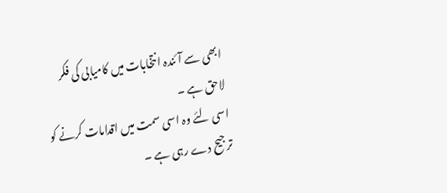ابھی سے آئندہ انتخابات میں کامیابی کی فکر لاحق ہے ۔
اسی لئے وہ اسی سمت میں اقدامات کرنے کو ترجیح دے رہی ہے ۔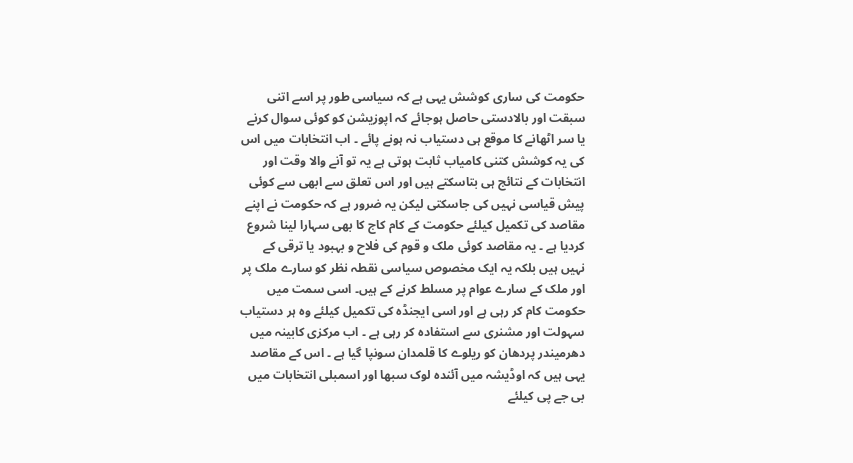حکومت کی ساری کوشش یہی ہے کہ سیاسی طور پر اسے اتنی سبقت اور بالادستی حاصل ہوجائے کہ اپوزیشن کو کوئی سوال کرنے یا سر اٹھانے کا موقع ہی دستیاب نہ ہونے پائے ۔ اب انتخابات میں اس کی یہ کوشش کتنی کامیاب ثابت ہوتی ہے یہ تو آنے والا وقت اور انتخابات کے نتائج ہی بتاسکتے ہیں اور اس تعلق سے ابھی سے کوئی پیش قیاسی نہیں کی جاسکتی لیکن یہ ضرور ہے کہ حکومت نے اپنے مقاصد کی تکمیل کیلئے حکومت کے کام کاج کا بھی سہارا لینا شروع کردیا ہے ۔ یہ مقاصد کوئی ملک و قوم کی فلاح و بہبود یا ترقی کے نہیں ہیں بلکہ یہ ایک مخصوص سیاسی نقطہ نظر کو سارے ملک پر اور ملک کے سارے عوام پر مسلط کرنے کے ہیں۔ اسی سمت میں حکومت کام کر رہی ہے اور اسی ایجنڈہ کی تکمیل کیلئے وہ ہر دستیاب سہولت اور مشنری سے استفادہ کر رہی ہے ۔ اب مرکزی کابینہ میں دھرمیندر پردھان کو ریلوے کا قلمدان سونپا گیا ہے ۔ اس کے مقاصد یہی ہیں کہ اوڈیشہ میں آئندہ لوک سبھا اور اسمبلی انتخابات میں بی جے پی کیلئے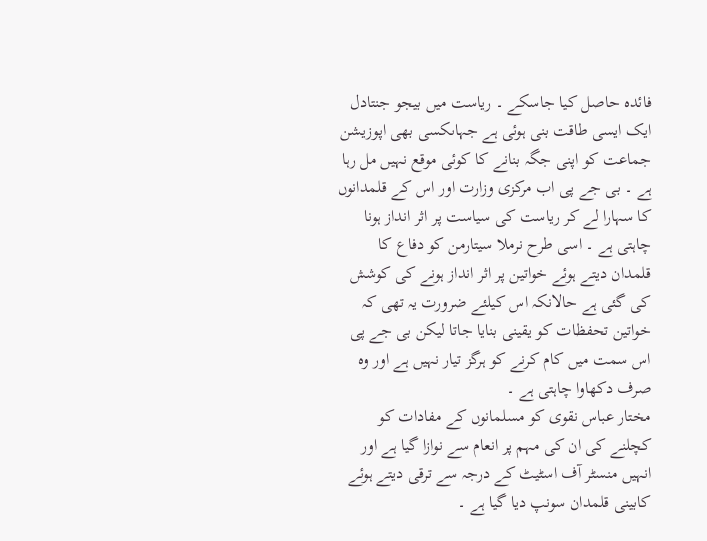فائدہ حاصل کیا جاسکے ۔ ریاست میں بیجو جنتادل ایک ایسی طاقت بنی ہوئی ہے جہاںکسی بھی اپوزیشن جماعت کو اپنی جگہ بنانے کا کوئی موقع نہیں مل رہا ہے ۔ بی جے پی اب مرکزی وزارت اور اس کے قلمدانوں کا سہارا لے کر ریاست کی سیاست پر اثر انداز ہونا چاہتی ہے ۔ اسی طرح نرملا سیتارمن کو دفاع کا قلمدان دیتے ہوئے خواتین پر اثر انداز ہونے کی کوشش کی گئی ہے حالانکہ اس کیلئے ضرورت یہ تھی کہ خواتین تحفظات کو یقینی بنایا جاتا لیکن بی جے پی اس سمت میں کام کرنے کو ہرگز تیار نہیں ہے اور وہ صرف دکھاوا چاہتی ہے ۔
مختار عباس نقوی کو مسلمانوں کے مفادات کو کچلنے کی ان کی مہم پر انعام سے نوازا گیا ہے اور انہیں منسٹر آف اسٹیٹ کے درجہ سے ترقی دیتے ہوئے کابینی قلمدان سونپ دیا گیا ہے ۔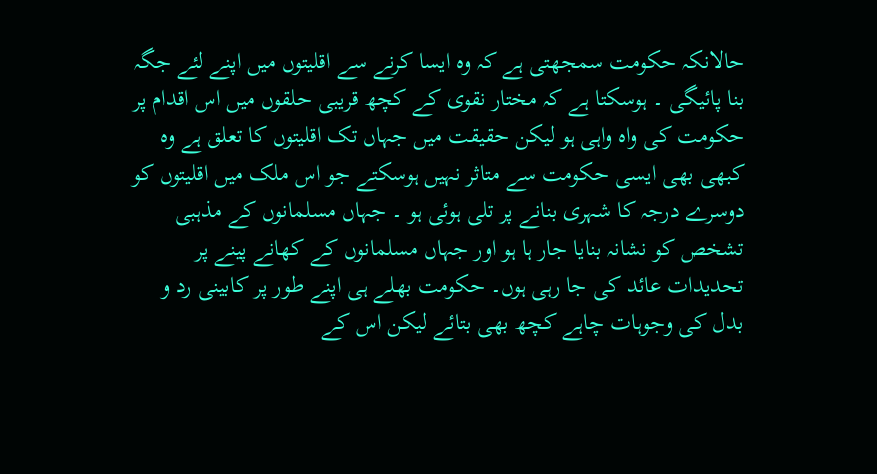حالانکہ حکومت سمجھتی ہے کہ وہ ایسا کرنے سے اقلیتوں میں اپنے لئے جگہ بنا پائیگی ۔ ہوسکتا ہے کہ مختار نقوی کے کچھ قریبی حلقوں میں اس اقدام پر حکومت کی واہ واہی ہو لیکن حقیقت میں جہاں تک اقلیتوں کا تعلق ہے وہ کبھی بھی ایسی حکومت سے متاثر نہیں ہوسکتے جو اس ملک میں اقلیتوں کو دوسرے درجہ کا شہری بنانے پر تلی ہوئی ہو ۔ جہاں مسلمانوں کے مذہبی تشخص کو نشانہ بنایا جار ہا ہو اور جہاں مسلمانوں کے کھانے پینے پر تحدیدات عائد کی جا رہی ہوں۔ حکومت بھلے ہی اپنے طور پر کابینی رد و بدل کی وجوہات چاہے کچھ بھی بتائے لیکن اس کے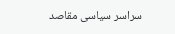سراسر سیاسی مقاصد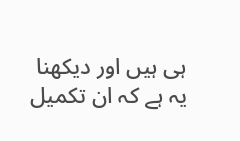ہی ہیں اور دیکھنا یہ ہے کہ ان تکمیل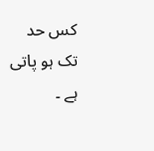کس حد تک ہو پاتی ہے ۔